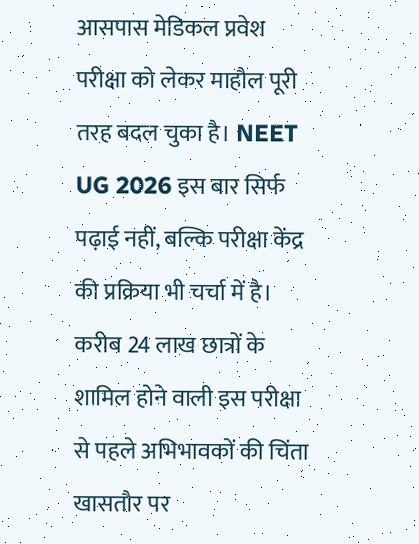आसपास मेडिकल प्रवेश परीक्षा को लेकर माहौल पूरी तरह बदल चुका है। NEET UG 2026 इस बार सिर्फ पढ़ाई नहीं, बल्कि परीक्षा केंद्र की प्रक्रिया भी चर्चा में है। करीब 24 लाख छात्रों के शामिल होने वाली इस परीक्षा से पहले अभिभावकों की चिंता खासतौर पर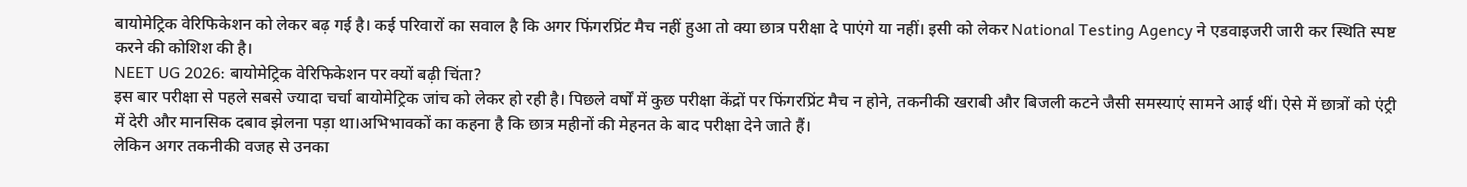बायोमेट्रिक वेरिफिकेशन को लेकर बढ़ गई है। कई परिवारों का सवाल है कि अगर फिंगरप्रिंट मैच नहीं हुआ तो क्या छात्र परीक्षा दे पाएंगे या नहीं। इसी को लेकर National Testing Agency ने एडवाइजरी जारी कर स्थिति स्पष्ट करने की कोशिश की है।
NEET UG 2026: बायोमेट्रिक वेरिफिकेशन पर क्यों बढ़ी चिंता?
इस बार परीक्षा से पहले सबसे ज्यादा चर्चा बायोमेट्रिक जांच को लेकर हो रही है। पिछले वर्षों में कुछ परीक्षा केंद्रों पर फिंगरप्रिंट मैच न होने, तकनीकी खराबी और बिजली कटने जैसी समस्याएं सामने आई थीं। ऐसे में छात्रों को एंट्री में देरी और मानसिक दबाव झेलना पड़ा था।अभिभावकों का कहना है कि छात्र महीनों की मेहनत के बाद परीक्षा देने जाते हैं।
लेकिन अगर तकनीकी वजह से उनका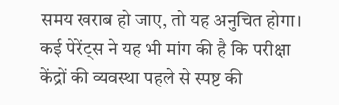समय खराब हो जाए, तो यह अनुचित होगा। कई पेरेंट्स ने यह भी मांग की है कि परीक्षा केंद्रों की व्यवस्था पहले से स्पष्ट की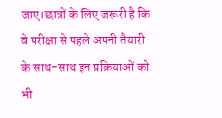जाए।छात्रों के लिए जरूरी है कि वे परीक्षा से पहले अपनी तैयारी के साथ-साथ इन प्रक्रियाओं को भी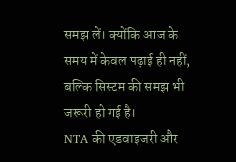समझ लें। क्योंकि आज के समय में केवल पढ़ाई ही नहीं, बल्कि सिस्टम की समझ भी जरूरी हो गई है।
NTA की एडवाइजरी और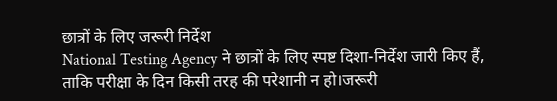छात्रों के लिए जरूरी निर्देश
National Testing Agency ने छात्रों के लिए स्पष्ट दिशा-निर्देश जारी किए हैं, ताकि परीक्षा के दिन किसी तरह की परेशानी न हो।जरूरी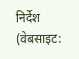निर्देश (वेबसाइट: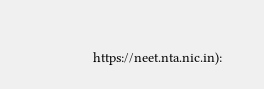https://neet.nta.nic.in):